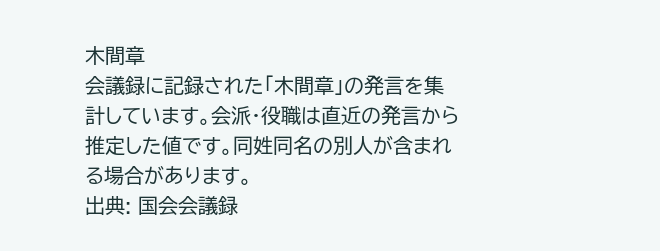木間章
会議録に記録された「木間章」の発言を集計しています。会派・役職は直近の発言から推定した値です。同姓同名の別人が含まれる場合があります。
出典: 国会会議録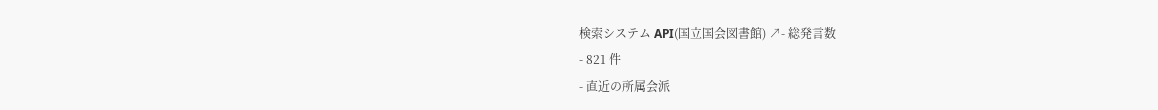検索システム API(国立国会図書館) ↗- 総発言数
- 821 件
- 直近の所属会派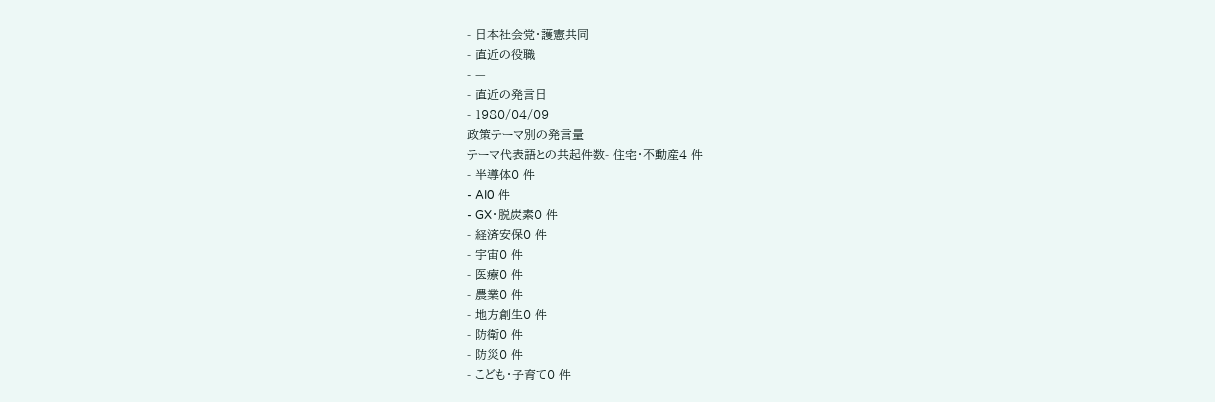- 日本社会党・護憲共同
- 直近の役職
- —
- 直近の発言日
- 1980/04/09
政策テーマ別の発言量
テーマ代表語との共起件数- 住宅・不動産4 件
- 半導体0 件
- AI0 件
- GX・脱炭素0 件
- 経済安保0 件
- 宇宙0 件
- 医療0 件
- 農業0 件
- 地方創生0 件
- 防衛0 件
- 防災0 件
- こども・子育て0 件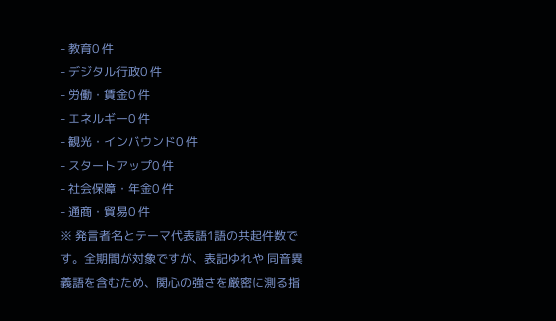- 教育0 件
- デジタル行政0 件
- 労働・賃金0 件
- エネルギー0 件
- 観光・インバウンド0 件
- スタートアップ0 件
- 社会保障・年金0 件
- 通商・貿易0 件
※ 発言者名とテーマ代表語1語の共起件数です。全期間が対象ですが、表記ゆれや 同音異義語を含むため、関心の強さを厳密に測る指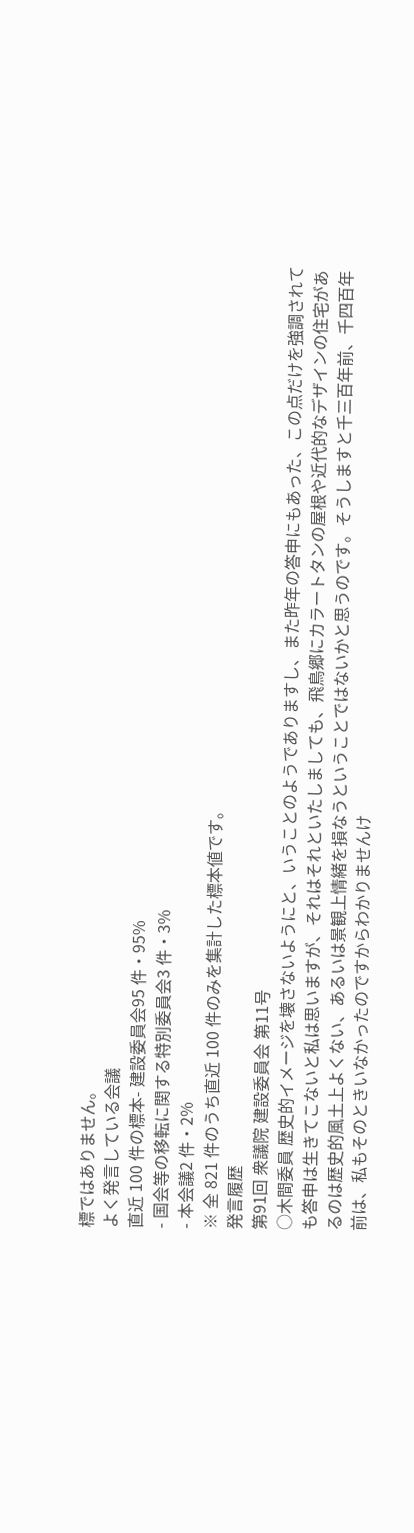標ではありません。
よく発言している会議
直近 100 件の標本- 建設委員会95 件・95%
- 国会等の移転に関する特別委員会3 件・3%
- 本会議2 件・2%
※ 全 821 件のうち直近 100 件のみを集計した標本値です。
発言履歴
第91回 衆議院 建設委員会 第11号
○木間委員 歴史的イメージを壊さないようにと、いうことのようでありますし、また昨年の答申にもあった、この点だけを強調されても答申は生きてこないと私は思いますが、それはそれといたしましても、飛鳥郷にカラートタンの屋根や近代的なデザインの住宅があるのは歴史的風土上よくない、あるいは景観上情緒を損なうということではないかと思うのです。そうしますと千三百年前、千四百年前は、私もそのときいなかったのですからわかりませんけ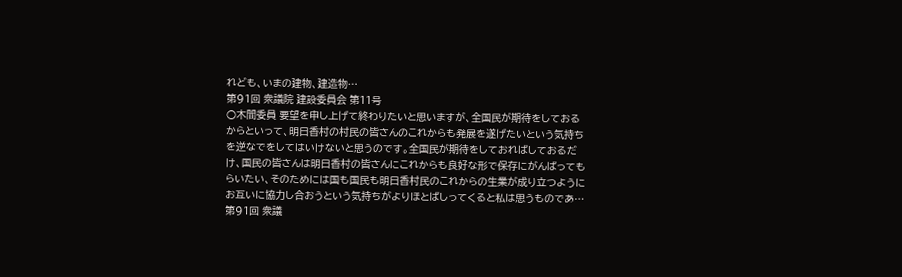れども、いまの建物、建造物…
第91回 衆議院 建設委員会 第11号
○木間委員 要望を申し上げて終わりたいと思いますが、全国民が期待をしておるからといって、明日香村の村民の皆さんのこれからも発展を遂げたいという気持ちを逆なでをしてはいけないと思うのです。全国民が期待をしておればしておるだけ、国民の皆さんは明日香村の皆さんにこれからも良好な形で保存にがんばってもらいたい、そのためには国も国民も明日香村民のこれからの生業が成り立つようにお互いに協力し合おうという気持ちがよりほとばしってくると私は思うものであ…
第91回 衆議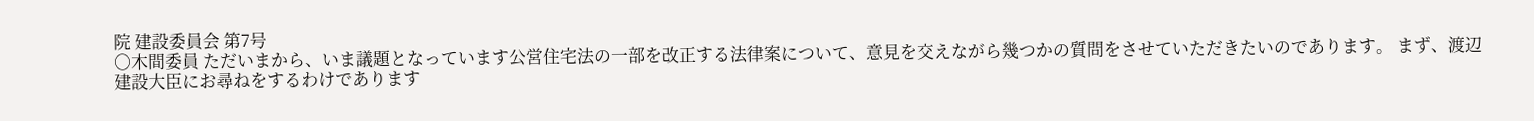院 建設委員会 第7号
○木間委員 ただいまから、いま議題となっています公営住宅法の一部を改正する法律案について、意見を交えながら幾つかの質問をさせていただきたいのであります。 まず、渡辺建設大臣にお尋ねをするわけであります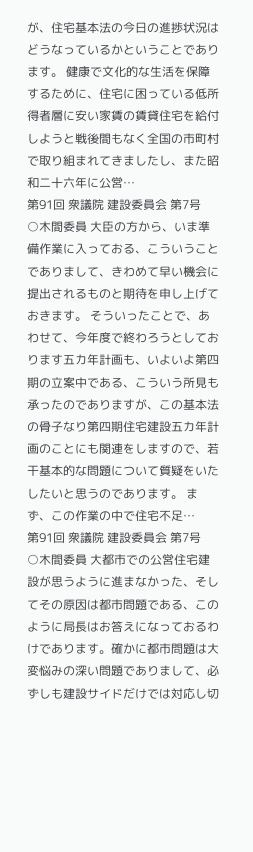が、住宅基本法の今日の進捗状況はどうなっているかということであります。 健康で文化的な生活を保障するために、住宅に困っている低所得者層に安い家賃の賃貸住宅を給付しようと戦後間もなく全国の市町村で取り組まれてきましたし、また昭和二十六年に公営…
第91回 衆議院 建設委員会 第7号
○木間委員 大臣の方から、いま準備作業に入っておる、こういうことでありまして、きわめて早い機会に提出されるものと期待を申し上げておきます。 そういったことで、あわせて、今年度で終わろうとしております五カ年計画も、いよいよ第四期の立案中である、こういう所見も承ったのでありますが、この基本法の骨子なり第四期住宅建設五カ年計画のことにも関連をしますので、若干基本的な問題について質疑をいたしたいと思うのであります。 まず、この作業の中で住宅不足…
第91回 衆議院 建設委員会 第7号
○木間委員 大都市での公営住宅建設が思うように進まなかった、そしてその原因は都市問題である、このように局長はお答えになっておるわけであります。確かに都市問題は大変悩みの深い問題でありまして、必ずしも建設サイドだけでは対応し切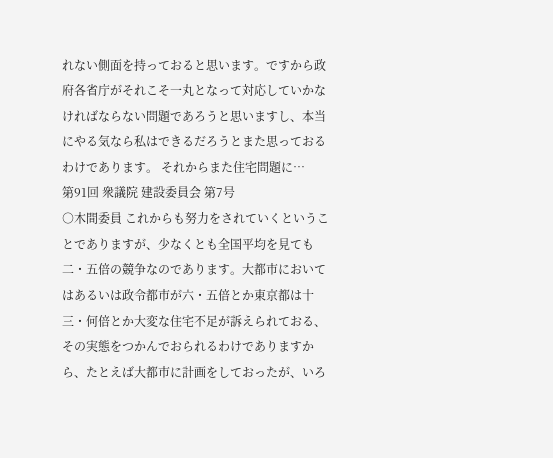れない側面を持っておると思います。ですから政府各省庁がそれこそ一丸となって対応していかなければならない問題であろうと思いますし、本当にやる気なら私はできるだろうとまた思っておるわけであります。 それからまた住宅問題に…
第91回 衆議院 建設委員会 第7号
○木間委員 これからも努力をされていくということでありますが、少なくとも全国平均を見ても二・五倍の競争なのであります。大都市においてはあるいは政令都市が六・五倍とか東京都は十三・何倍とか大変な住宅不足が訴えられておる、その実態をつかんでおられるわけでありますから、たとえば大都市に計画をしておったが、いろ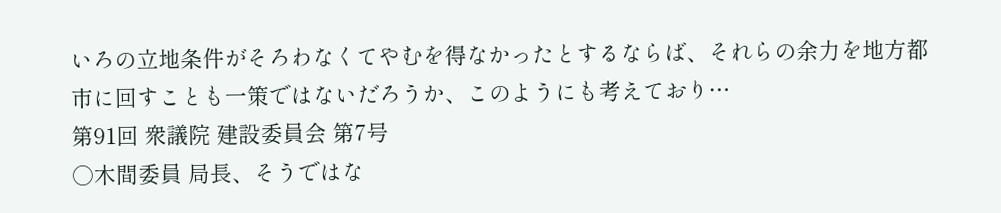いろの立地条件がそろわなくてやむを得なかったとするならば、それらの余力を地方都市に回すことも一策ではないだろうか、このようにも考えており…
第91回 衆議院 建設委員会 第7号
○木間委員 局長、そうではな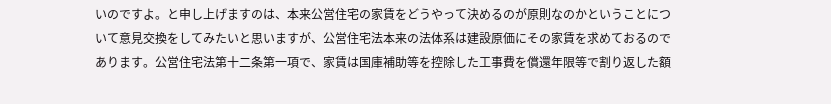いのですよ。と申し上げますのは、本来公営住宅の家賃をどうやって決めるのが原則なのかということについて意見交換をしてみたいと思いますが、公営住宅法本来の法体系は建設原価にその家賃を求めておるのであります。公営住宅法第十二条第一項で、家賃は国庫補助等を控除した工事費を償還年限等で割り返した額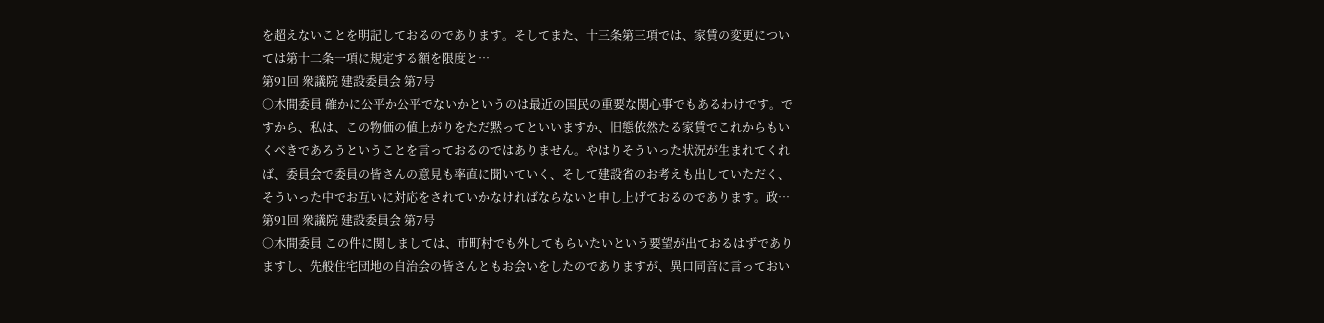を超えないことを明記しておるのであります。そしてまた、十三条第三項では、家賃の変更については第十二条一項に規定する額を限度と…
第91回 衆議院 建設委員会 第7号
○木間委員 確かに公平か公平でないかというのは最近の国民の重要な関心事でもあるわけです。ですから、私は、この物価の値上がりをただ黙ってといいますか、旧態依然たる家賃でこれからもいくべきであろうということを言っておるのではありません。やはりそういった状況が生まれてくれば、委員会で委員の皆さんの意見も率直に聞いていく、そして建設省のお考えも出していただく、そういった中でお互いに対応をされていかなければならないと申し上げておるのであります。政…
第91回 衆議院 建設委員会 第7号
○木間委員 この件に関しましては、市町村でも外してもらいたいという要望が出ておるはずでありますし、先般住宅団地の自治会の皆さんともお会いをしたのでありますが、異口同音に言っておい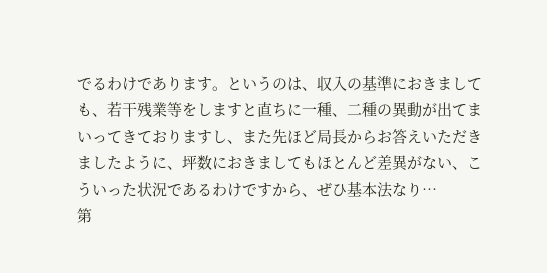でるわけであります。というのは、収入の基準におきましても、若干残業等をしますと直ちに一種、二種の異動が出てまいってきておりますし、また先ほど局長からお答えいただきましたように、坪数におきましてもほとんど差異がない、こういった状況であるわけですから、ぜひ基本法なり…
第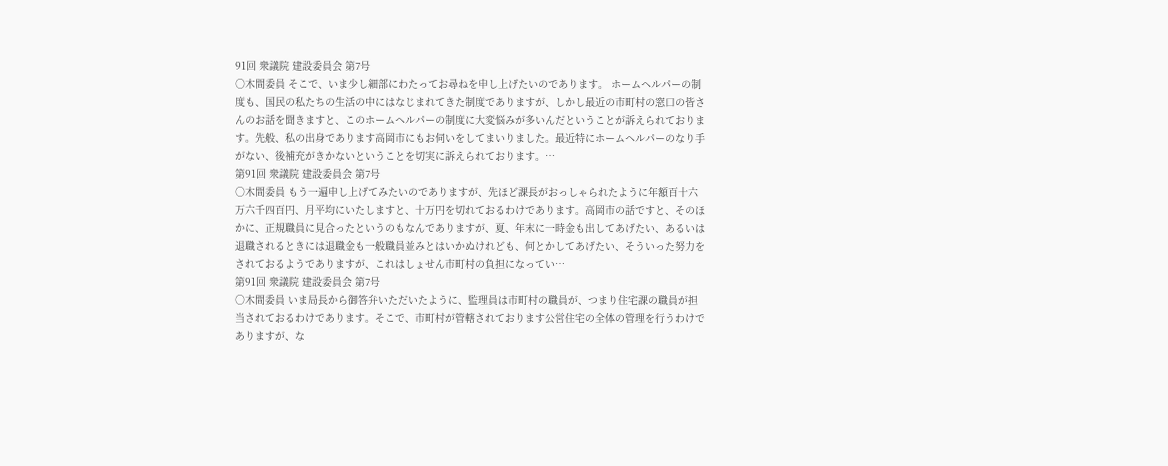91回 衆議院 建設委員会 第7号
○木間委員 そこで、いま少し細部にわたってお尋ねを申し上げたいのであります。 ホームヘルパーの制度も、国民の私たちの生活の中にはなじまれてきた制度でありますが、しかし最近の市町村の窓口の皆さんのお話を聞きますと、このホームヘルパーの制度に大変悩みが多いんだということが訴えられております。先般、私の出身であります高岡市にもお伺いをしてまいりました。最近特にホームヘルパーのなり手がない、後補充がきかないということを切実に訴えられております。…
第91回 衆議院 建設委員会 第7号
○木間委員 もう一遍申し上げてみたいのでありますが、先ほど課長がおっしゃられたように年額百十六万六千四百円、月平均にいたしますと、十万円を切れておるわけであります。高岡市の話ですと、そのほかに、正規職員に見合ったというのもなんでありますが、夏、年末に一時金も出してあげたい、あるいは退職されるときには退職金も一般職員並みとはいかぬけれども、何とかしてあげたい、そういった努力をされておるようでありますが、これはしょせん市町村の負担になってい…
第91回 衆議院 建設委員会 第7号
○木間委員 いま局長から御答弁いただいたように、監理員は市町村の職員が、つまり住宅課の職員が担当されておるわけであります。そこで、市町村が管轄されております公営住宅の全体の管理を行うわけでありますが、な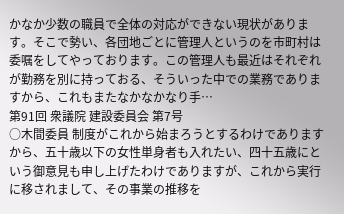かなか少数の職員で全体の対応ができない現状があります。そこで勢い、各団地ごとに管理人というのを市町村は委嘱をしてやっております。この管理人も最近はそれぞれが勤務を別に持っておる、そういった中での業務でありますから、これもまたなかなかなり手…
第91回 衆議院 建設委員会 第7号
○木間委員 制度がこれから始まろうとするわけでありますから、五十歳以下の女性単身者も入れたい、四十五歳にという御意見も申し上げたわけでありますが、これから実行に移されまして、その事業の推移を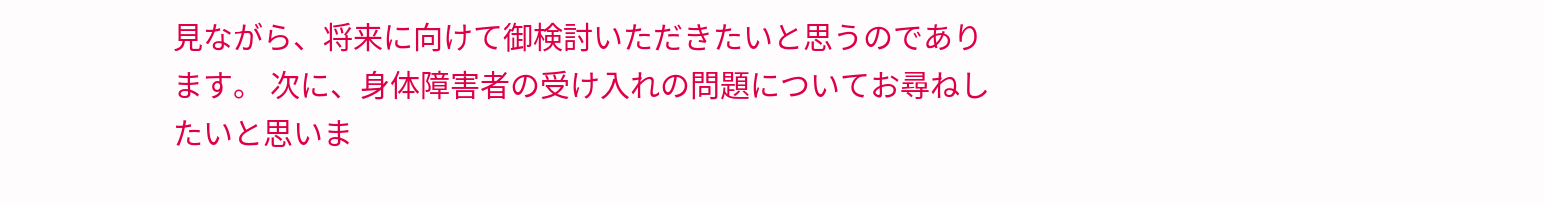見ながら、将来に向けて御検討いただきたいと思うのであります。 次に、身体障害者の受け入れの問題についてお尋ねしたいと思いま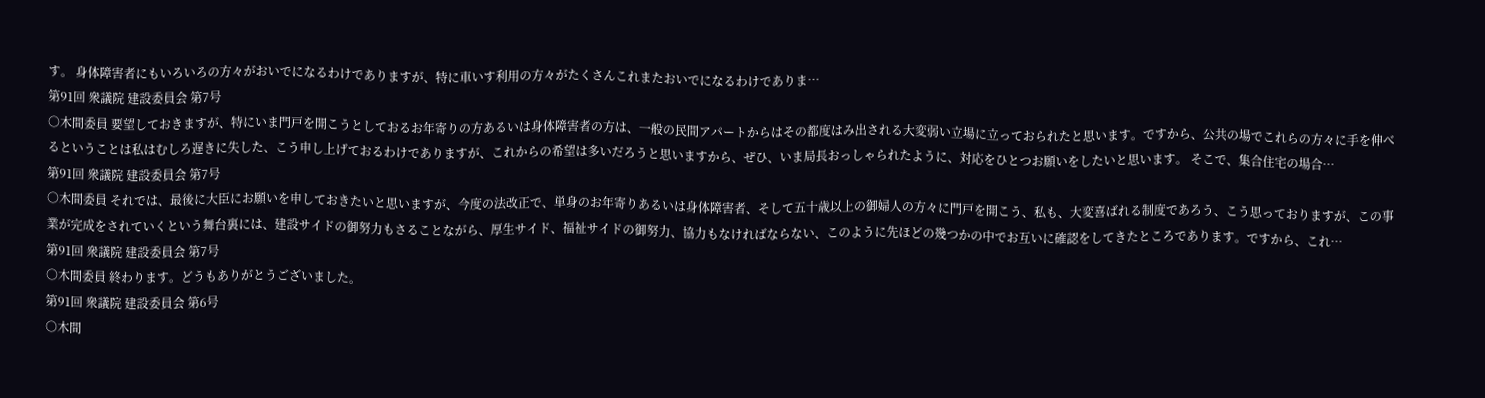す。 身体障害者にもいろいろの方々がおいでになるわけでありますが、特に車いす利用の方々がたくさんこれまたおいでになるわけでありま…
第91回 衆議院 建設委員会 第7号
○木間委員 要望しておきますが、特にいま門戸を開こうとしておるお年寄りの方あるいは身体障害者の方は、一般の民間アパートからはその都度はみ出される大変弱い立場に立っておられたと思います。ですから、公共の場でこれらの方々に手を伸べるということは私はむしろ遅きに失した、こう申し上げておるわけでありますが、これからの希望は多いだろうと思いますから、ぜひ、いま局長おっしゃられたように、対応をひとつお願いをしたいと思います。 そこで、集合住宅の場合…
第91回 衆議院 建設委員会 第7号
○木間委員 それでは、最後に大臣にお願いを申しておきたいと思いますが、今度の法改正で、単身のお年寄りあるいは身体障害者、そして五十歳以上の御婦人の方々に門戸を開こう、私も、大変喜ばれる制度であろう、こう思っておりますが、この事業が完成をされていくという舞台裏には、建設サイドの御努力もさることながら、厚生サイド、福祉サイドの御努力、協力もなければならない、このように先ほどの幾つかの中でお互いに確認をしてきたところであります。ですから、これ…
第91回 衆議院 建設委員会 第7号
○木間委員 終わります。どうもありがとうございました。
第91回 衆議院 建設委員会 第6号
○木間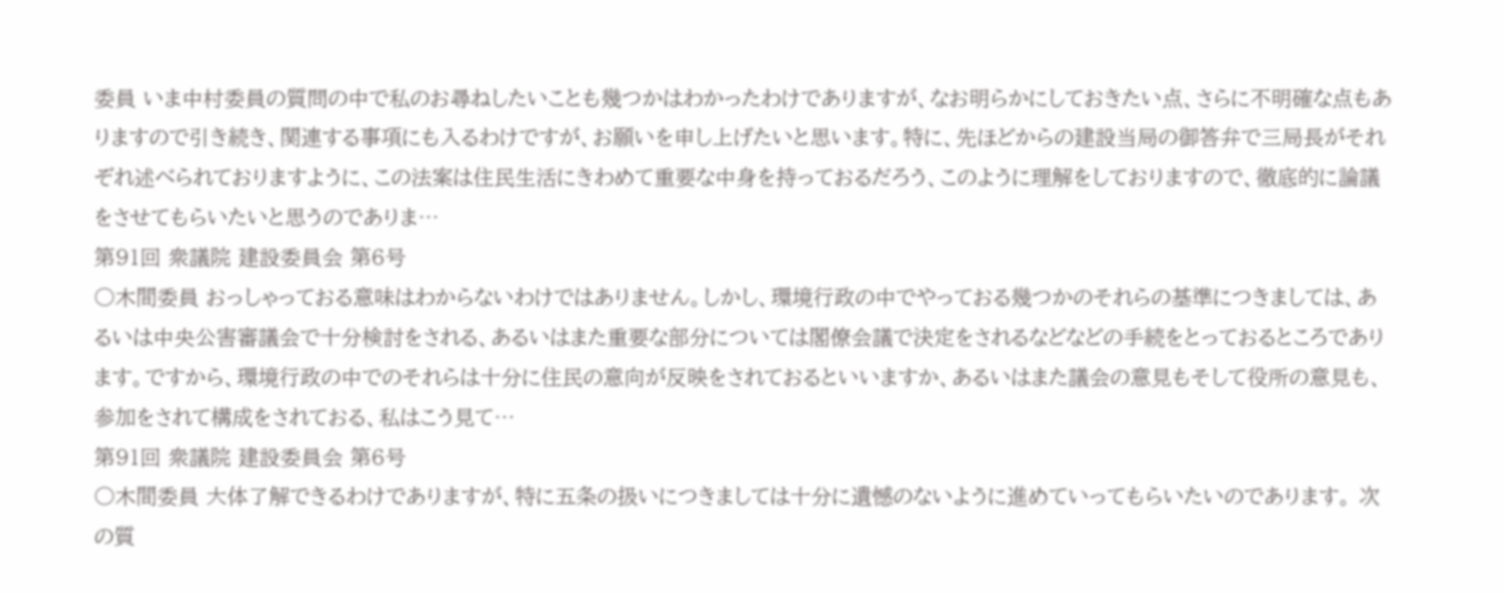委員 いま中村委員の質問の中で私のお尋ねしたいことも幾つかはわかったわけでありますが、なお明らかにしておきたい点、さらに不明確な点もありますので引き続き、関連する事項にも入るわけですが、お願いを申し上げたいと思います。特に、先ほどからの建設当局の御答弁で三局長がそれぞれ述べられておりますように、この法案は住民生活にきわめて重要な中身を持っておるだろう、このように理解をしておりますので、徹底的に論議をさせてもらいたいと思うのでありま…
第91回 衆議院 建設委員会 第6号
○木間委員 おっしゃっておる意味はわからないわけではありません。しかし、環境行政の中でやっておる幾つかのそれらの基準につきましては、あるいは中央公害審議会で十分検討をされる、あるいはまた重要な部分については閣僚会議で決定をされるなどなどの手続をとっておるところであります。ですから、環境行政の中でのそれらは十分に住民の意向が反映をされておるといいますか、あるいはまた議会の意見もそして役所の意見も、参加をされて構成をされておる、私はこう見て…
第91回 衆議院 建設委員会 第6号
○木間委員 大体了解できるわけでありますが、特に五条の扱いにつきましては十分に遺憾のないように進めていってもらいたいのであります。 次の質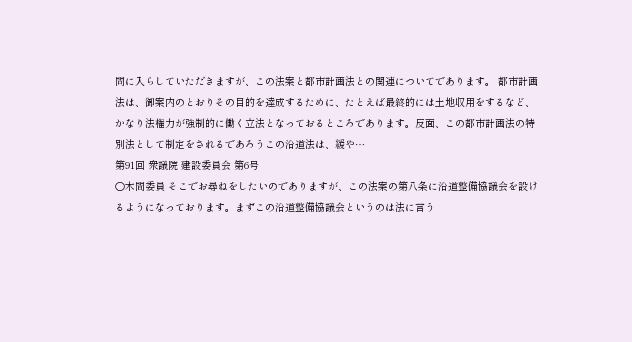問に入らしていただきますが、この法案と都市計画法との関連についてであります。 都市計画法は、御案内のとおりその目的を達成するために、たとえば最終的には土地収用をするなど、かなり法権力が強制的に働く立法となっておるところであります。反面、この都市計画法の特別法として制定をされるであろうこの沿道法は、緩や…
第91回 衆議院 建設委員会 第6号
○木間委員 そこでお尋ねをしたいのでありますが、この法案の第八条に沿道整備協議会を設けるようになっております。まずこの沿道整備協議会というのは法に言う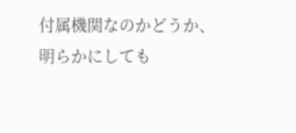付属機関なのかどうか、明らかにしても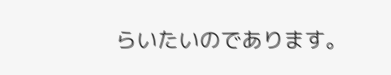らいたいのであります。